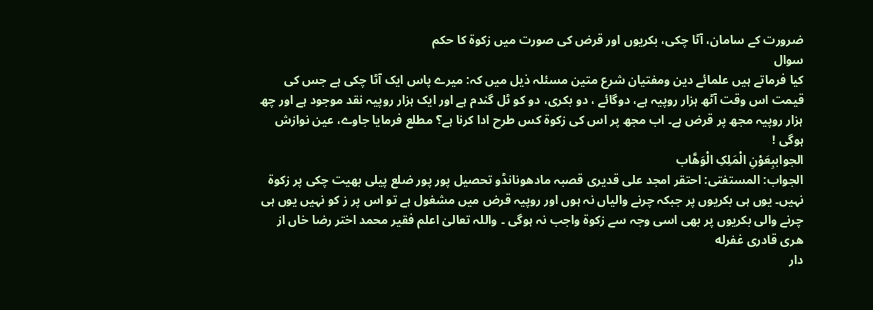ضرورت کے سامان، آٹا چکی، بکریوں اور قرض کی صورت میں زکوۃ کا حکم
سوال
کیا فرماتے ہیں علمائے دین ومفتیان شرع متین مسئلہ ذیل میں کہ: میرے پاس ایک آٹا چکی ہے جس کی قیمت اس وقت آٹھ ہزار روپیہ ہے، دوگائے ، دو بکری، دو کو ٹل گندم ہے اور ایک ہزار روپیہ نقد موجود ہے اور چھ ہزار روپیہ مجھ پر قرض ہے۔ اب مجھ پر اس کی زکوۃ کس طرح ادا کرنا ہے؟ مطلع فرمایا جاوے، عین نوازش ہوگی !
الجواببِعَوْنِ الْمَلِکِ الْوَھَّاب
الجواب: المستفتی: احتقر امجد علی قدیری قصبہ مادھونانڈو تحصیل پور پور ضلع پیلی بھیت چکی پر زکوۃ نہیں۔ یوں ہی بکریوں پر جبکہ چرنے والیاں نہ ہوں اور روپیہ قرض میں مشغول ہے تو اس پر ز کو نہیں یوں ہی چرنے والی بکریوں پر بھی اسی وجہ سے زکوۃ واجب نہ ہوگی ۔ واللہ تعالیٰ اعلم فقیر محمد اختر رضا خاں از هری قادری غفرله
دار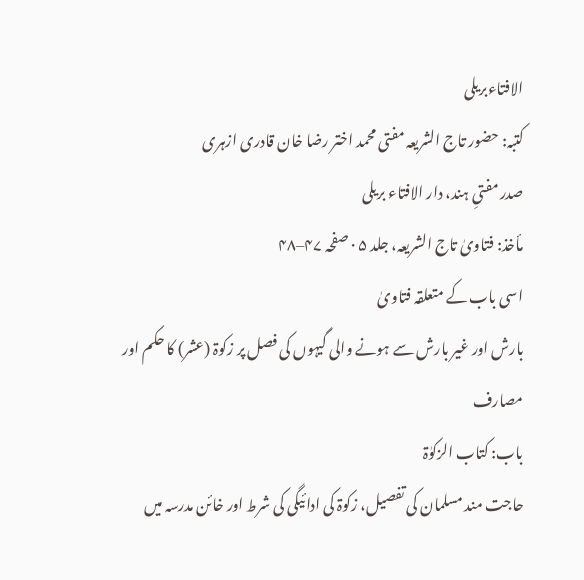الافتاءبریلی
کتبہ: حضور تاج الشریعہ مفتی محمد اختر رضا خان قادری ازہری
صدر مفتیِ ہند، دار الافتاء بریلی
مأخذ: فتاویٰ تاج الشریعہ، جلد ۵ · صفحہ ۴۷–۴۸
اسی باب کے متعلقہ فتاویٰ
بارش اور غیر بارش سے ہونے والی گیہوں کی فصل پر زکوۃ (عشر) کا حکم اور مصارف
باب: کتاب الزکوٰۃ
حاجت مند مسلمان کی تفصیل، زکوۃ کی ادائیگی کی شرط اور خائن مدرسہ میں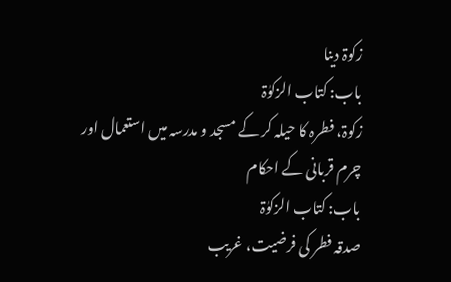زکوۃ دینا
باب: کتاب الزکوٰۃ
زکوۃ، فطرہ کا حیلہ کر کے مسجد و مدرسہ میں استعمال اور چرم قربانی کے احکام
باب: کتاب الزکوٰۃ
صدقہ فطر کی فرضیت، غریب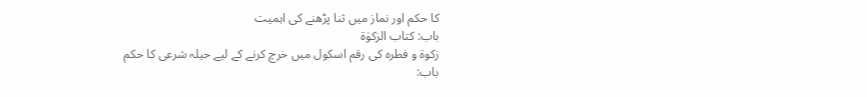کا حکم اور نماز میں ثنا پڑھنے کی اہمیت
باب: کتاب الزکوٰۃ
زکوۃ و فطرہ کی رقم اسکول میں خرچ کرنے کے لیے حیلہ شرعی کا حکم
باب: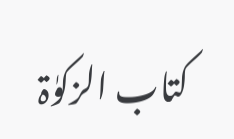کتاب الزکوٰۃ